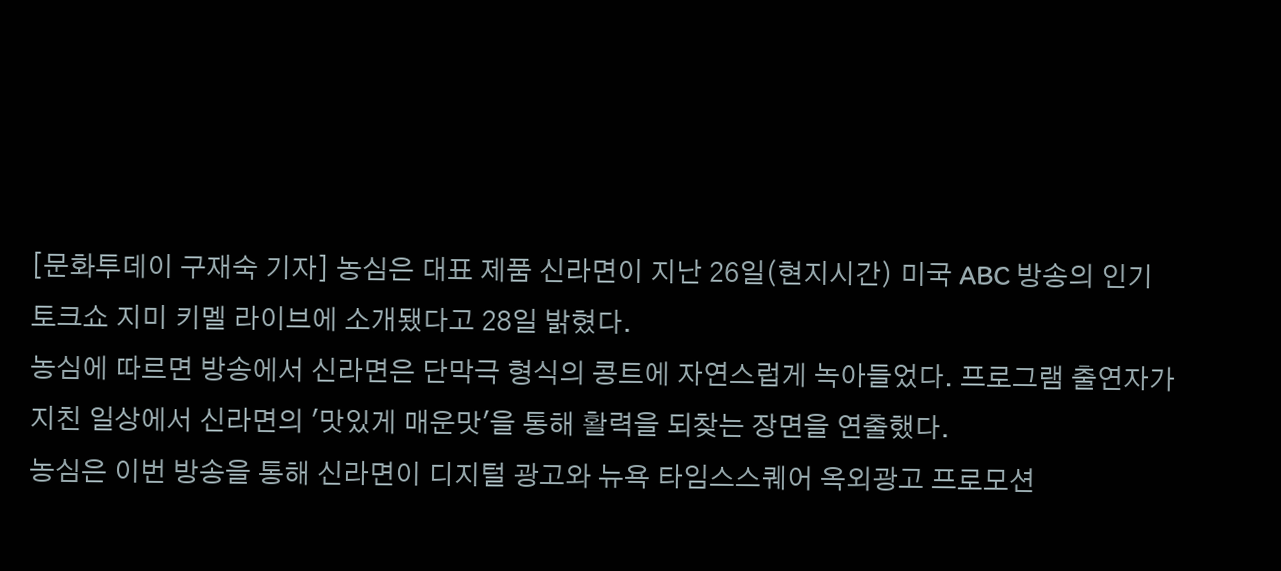[문화투데이 구재숙 기자] 농심은 대표 제품 신라면이 지난 26일(현지시간) 미국 ABC 방송의 인기 토크쇼 지미 키멜 라이브에 소개됐다고 28일 밝혔다.
농심에 따르면 방송에서 신라면은 단막극 형식의 콩트에 자연스럽게 녹아들었다. 프로그램 출연자가 지친 일상에서 신라면의 '맛있게 매운맛'을 통해 활력을 되찾는 장면을 연출했다.
농심은 이번 방송을 통해 신라면이 디지털 광고와 뉴욕 타임스스퀘어 옥외광고 프로모션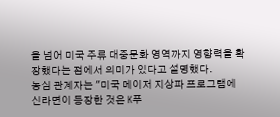을 넘어 미국 주류 대중문화 영역까지 영향력을 확장했다는 점에서 의미가 있다고 설명했다.
농심 관계자는 "미국 메이저 지상파 프로그램에 신라면이 등장한 것은 K푸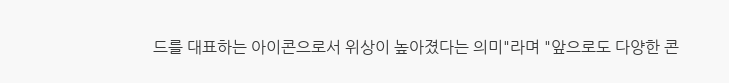드를 대표하는 아이콘으로서 위상이 높아졌다는 의미"라며 "앞으로도 다양한 콘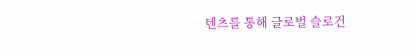텐츠를 통해 글로벌 슬로건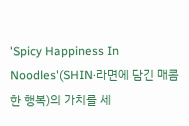'Spicy Happiness In Noodles'(SHIN·라면에 담긴 매콤한 행복)의 가치를 세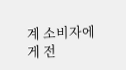계 소비자에게 전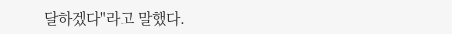달하겠다"라고 말했다.